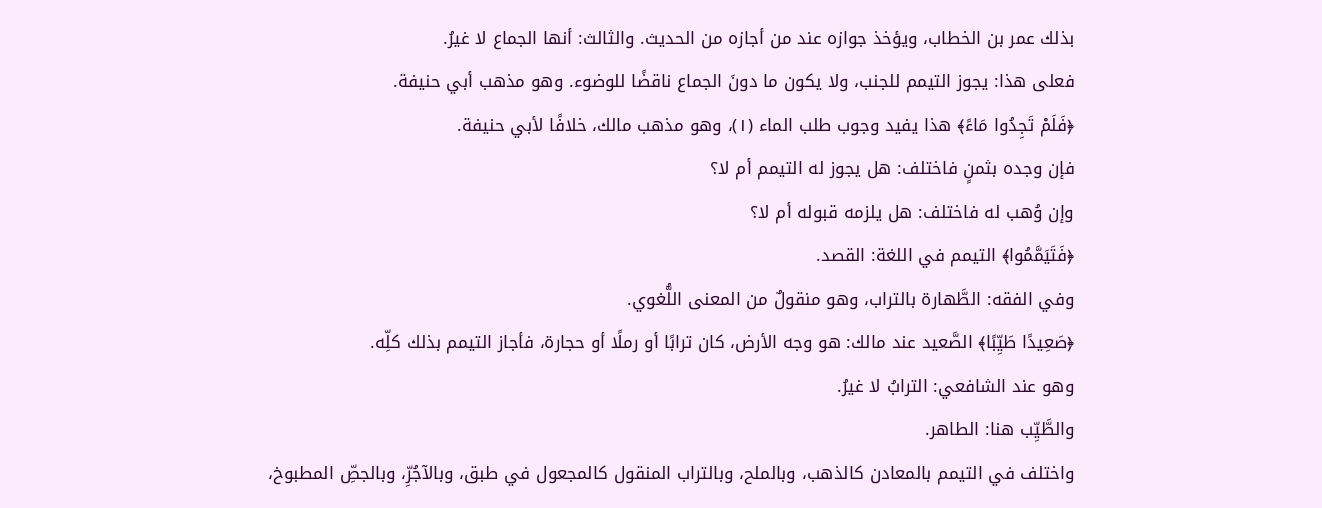بذلك عمر بن الخطاب، ويؤخذ جوازه عند من أجازه من الحديث. والثالث: أنها الجماع لا غيرُ.
فعلى هذا: يجوز التيمم للجنب، ولا يكون ما دونَ الجماع ناقضًا للوضوء. وهو مذهب أبي حنيفة.
﴿فَلَمْ تَجِدُوا مَاءً﴾ هذا يفيد وجوب طلب الماء (١)، وهو مذهب مالك، خلافًا لأبي حنيفة.
فإن وجده بثمنٍ فاختلف: هل يجوز له التيمم أم لا؟
وإن وُهب له فاختلف: هل يلزمه قبوله أم لا؟
﴿فَتَيَمَّمُوا﴾ التيمم في اللغة: القصد.
وفي الفقه: الطَّهارة بالتراب، وهو منقولٌ من المعنى اللُّغوي.
﴿صَعِيدًا طَيِّبًا﴾ الصَّعيد عند مالك: هو وجه الأرض، كان ترابًا أو رملًا أو حجارة، فأجاز التيمم بذلك كلِّه.
وهو عند الشافعي: الترابُ لا غيرُ.
والطَّيِّب هنا: الطاهر.
واختلف في التيمم بالمعادن كالذهب، وبالملح، وبالتراب المنقول كالمجعول في طبق، وبالآجُرِّ، وبالجصِّ المطبوخ،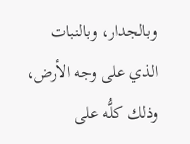وبالجدار، وبالنبات الذي على وجه الأرض، وذلك كلُّه على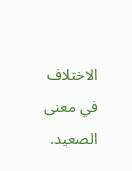الاختلاف في معنى الصعيد.